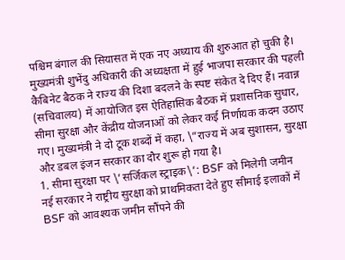पश्चिम बंगाल की सियासत में एक नए अध्याय की शुरुआत हो चुकी है। मुख्यमंत्री शुभेंदु अधिकारी की अध्यक्षता में हुई भाजपा सरकार की पहली कैबिनेट बैठक ने राज्य की दिशा बदलने के स्पष्ट संकेत दे दिए हैं। नवान्न (सचिवालय) में आयोजित इस ऐतिहासिक बैठक में प्रशासनिक सुधार, सीमा सुरक्षा और केंद्रीय योजनाओं को लेकर कई निर्णायक कदम उठाए गए। मुख्यमंत्री ने दो टूक शब्दों में कहा, \”राज्य में अब सुशासन, सुरक्षा और डबल इंजन सरकार का दौर शुरू हो गया है।
1. सीमा सुरक्षा पर \’सर्जिकल स्ट्राइक\’: BSF को मिलेगी जमीन
नई सरकार ने राष्ट्रीय सुरक्षा को प्राथमिकता देते हुए सीमाई इलाकों में BSF को आवश्यक जमीन सौंपने की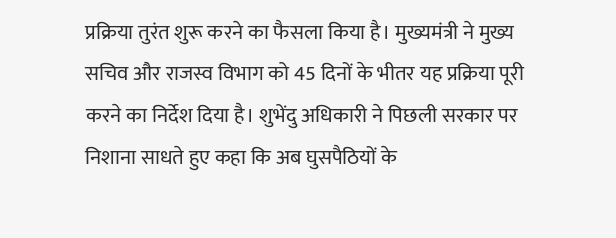प्रक्रिया तुरंत शुरू करने का फैसला किया है। मुख्यमंत्री ने मुख्य सचिव और राजस्व विभाग को 45 दिनों के भीतर यह प्रक्रिया पूरी करने का निर्देश दिया है। शुभेंदु अधिकारी ने पिछली सरकार पर निशाना साधते हुए कहा कि अब घुसपैठियों के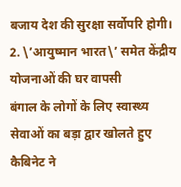बजाय देश की सुरक्षा सर्वोपरि होगी।
2. \’आयुष्मान भारत\’ समेत केंद्रीय योजनाओं की घर वापसी
बंगाल के लोगों के लिए स्वास्थ्य सेवाओं का बड़ा द्वार खोलते हुए कैबिनेट ने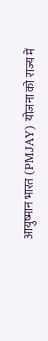आयुष्मान भारत (PMJAY) योजना को राज्य में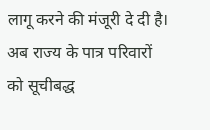लागू करने की मंजूरी दे दी है। अब राज्य के पात्र परिवारों को सूचीबद्ध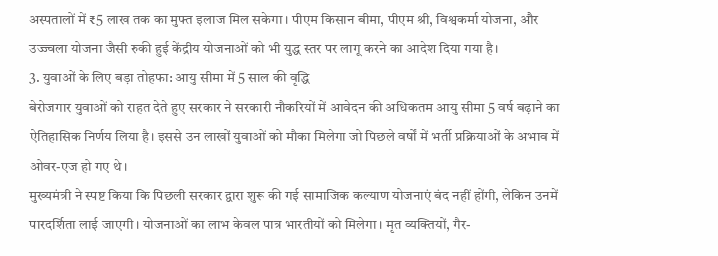अस्पतालों में ₹5 लाख तक का मुफ्त इलाज मिल सकेगा। पीएम किसान बीमा, पीएम श्री, विश्वकर्मा योजना, और उज्ज्वला योजना जैसी रुकी हुई केंद्रीय योजनाओं को भी युद्ध स्तर पर लागू करने का आदेश दिया गया है।
3. युवाओं के लिए बड़ा तोहफा: आयु सीमा में 5 साल की वृद्धि
बेरोजगार युवाओं को राहत देते हुए सरकार ने सरकारी नौकरियों में आवेदन की अधिकतम आयु सीमा 5 वर्ष बढ़ाने का ऐतिहासिक निर्णय लिया है। इससे उन लाखों युवाओं को मौका मिलेगा जो पिछले वर्षों में भर्ती प्रक्रियाओं के अभाव में ओवर-एज हो गए थे।
मुख्यमंत्री ने स्पष्ट किया कि पिछली सरकार द्वारा शुरू की गई सामाजिक कल्याण योजनाएं बंद नहीं होंगी, लेकिन उनमें पारदर्शिता लाई जाएगी। योजनाओं का लाभ केवल पात्र भारतीयों को मिलेगा। मृत व्यक्तियों, गैर-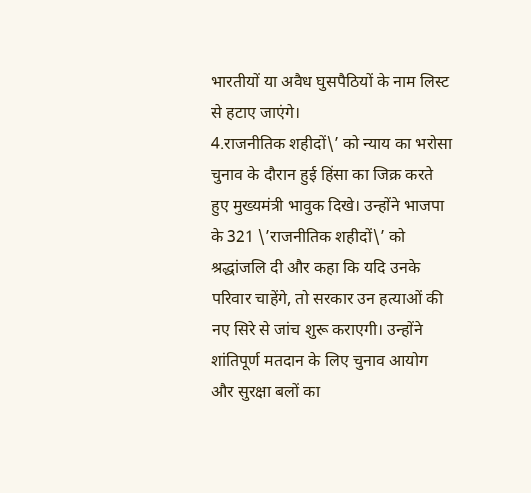भारतीयों या अवैध घुसपैठियों के नाम लिस्ट से हटाए जाएंगे।
4.राजनीतिक शहीदों\’ को न्याय का भरोसा
चुनाव के दौरान हुई हिंसा का जिक्र करते हुए मुख्यमंत्री भावुक दिखे। उन्होंने भाजपा के 321 \’राजनीतिक शहीदों\’ को श्रद्धांजलि दी और कहा कि यदि उनके परिवार चाहेंगे, तो सरकार उन हत्याओं की नए सिरे से जांच शुरू कराएगी। उन्होंने शांतिपूर्ण मतदान के लिए चुनाव आयोग और सुरक्षा बलों का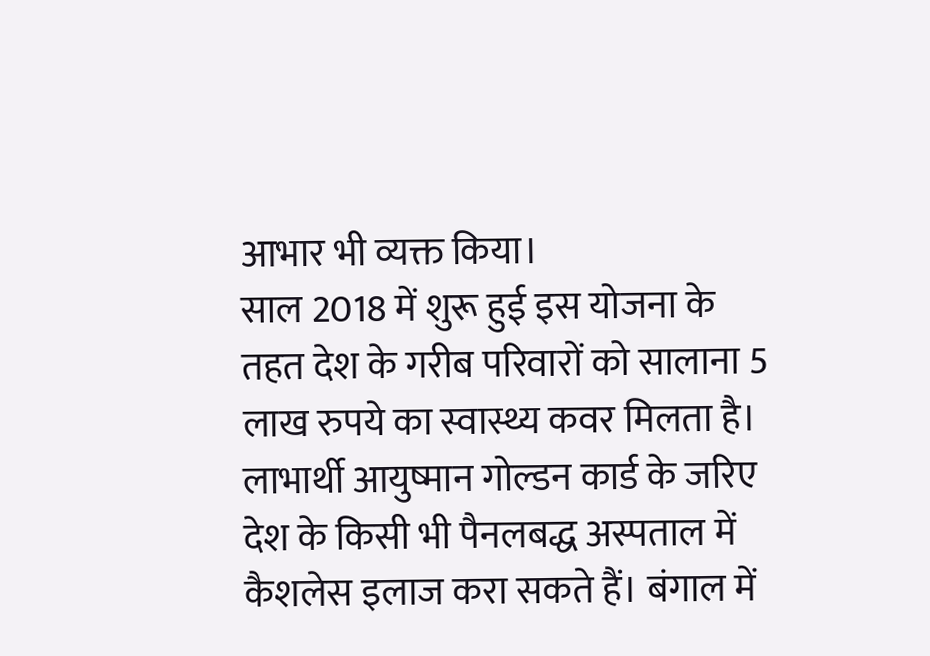आभार भी व्यक्त किया।
साल 2018 में शुरू हुई इस योजना के तहत देश के गरीब परिवारों को सालाना 5 लाख रुपये का स्वास्थ्य कवर मिलता है। लाभार्थी आयुष्मान गोल्डन कार्ड के जरिए देश के किसी भी पैनलबद्ध अस्पताल में कैशलेस इलाज करा सकते हैं। बंगाल में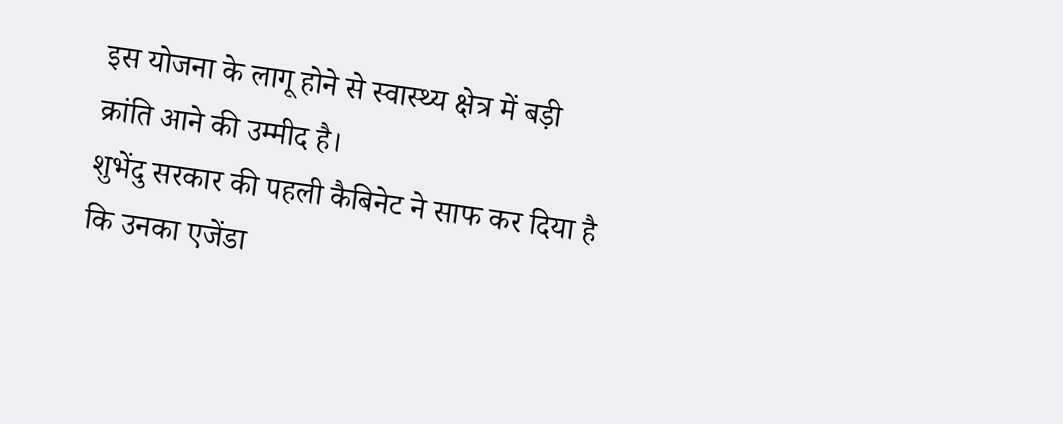इस योजना के लागू होने से स्वास्थ्य क्षेत्र में बड़ी क्रांति आने की उम्मीद है।
शुभेंदु सरकार की पहली कैबिनेट ने साफ कर दिया है कि उनका एजेंडा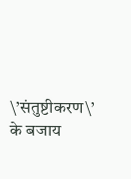\’संतुष्टीकरण\’ के बजाय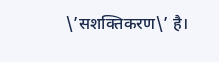\’सशक्तिकरण\’ है।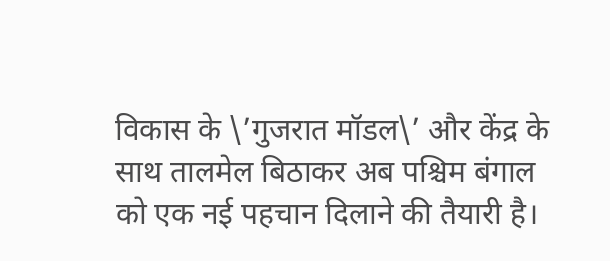विकास के \’गुजरात मॉडल\’ और केंद्र के साथ तालमेल बिठाकर अब पश्चिम बंगाल को एक नई पहचान दिलाने की तैयारी है।